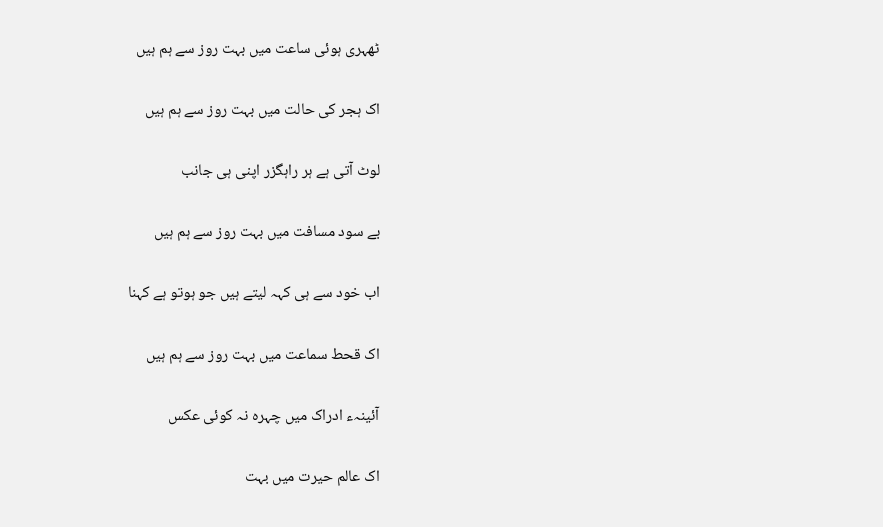ٹھہری ہوئی ساعت میں بہت روز سے ہم ہیں

اک ہجر کی حالت میں بہت روز سے ہم ہیں

لوٹ آتی ہے ہر راہگزر اپنی ہی جانب

بے سود مسافت میں بہت روز سے ہم ہیں

اب خود سے ہی کہہ لیتے ہیں جو ہوتو ہے کہنا

اک قحط سماعت میں بہت روز سے ہم ہیں

آئینہء ادراک میں چہرہ نہ کوئی عکس

اک عالم حیرت میں بہت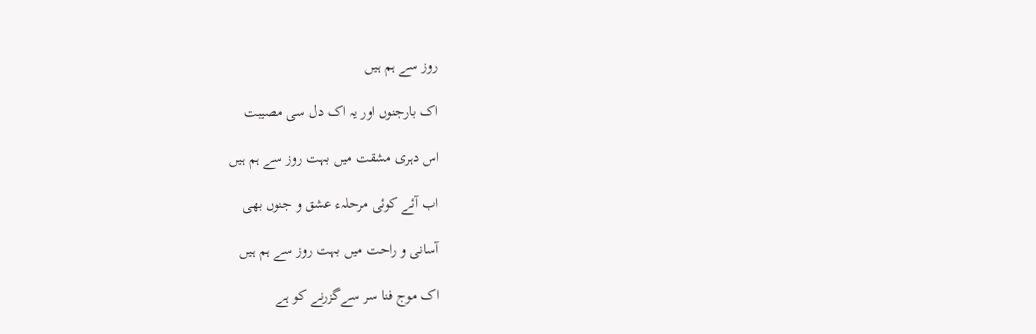روز سے ہم ہیں

اک بارجنوں اور یہ اک دل سی مصیبت

اس دہری مشقت میں بہت روز سے ہم ہیں

اب آئے کوئی مرحلہء عشق و جنوں بھی

آسانی و راحت میں بہت روز سے ہم ہیں

اک موج فنا سر سےگزرنے کو ہے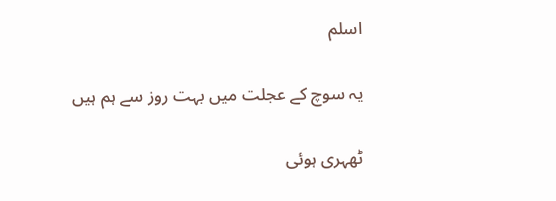اسلم

یہ سوچ کے عجلت میں بہت روز سے ہم ہیں

ٹھہری ہوئی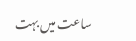ساعت میں بہت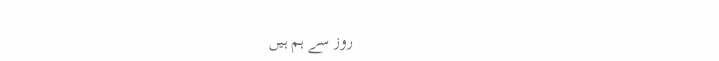روز سے ہم ہیں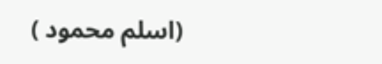(اسلم محمود )